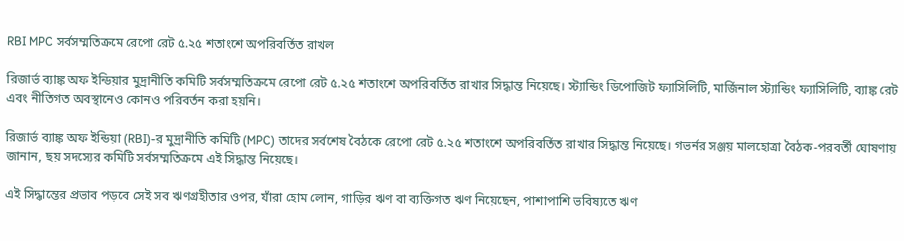RBI MPC সর্বসম্মতিক্রমে রেপো রেট ৫.২৫ শতাংশে অপরিবর্তিত রাখল

রিজার্ভ ব্যাঙ্ক অফ ইন্ডিয়ার মুদ্রানীতি কমিটি সর্বসম্মতিক্রমে রেপো রেট ৫.২৫ শতাংশে অপরিবর্তিত রাখার সিদ্ধান্ত নিয়েছে। স্ট্যান্ডিং ডিপোজিট ফ্যাসিলিটি, মার্জিনাল স্ট্যান্ডিং ফ্যাসিলিটি, ব্যাঙ্ক রেট এবং নীতিগত অবস্থানেও কোনও পরিবর্তন করা হয়নি।

রিজার্ভ ব্যাঙ্ক অফ ইন্ডিয়া (RBI)-র মুদ্রানীতি কমিটি (MPC) তাদের সর্বশেষ বৈঠকে রেপো রেট ৫.২৫ শতাংশে অপরিবর্তিত রাখার সিদ্ধান্ত নিয়েছে। গভর্নর সঞ্জয় মালহোত্রা বৈঠক-পরবর্তী ঘোষণায় জানান, ছয় সদস্যের কমিটি সর্বসম্মতিক্রমে এই সিদ্ধান্ত নিয়েছে।

এই সিদ্ধান্তের প্রভাব পড়বে সেই সব ঋণগ্রহীতার ওপর, যাঁরা হোম লোন, গাড়ির ঋণ বা ব্যক্তিগত ঋণ নিয়েছেন, পাশাপাশি ভবিষ্যতে ঋণ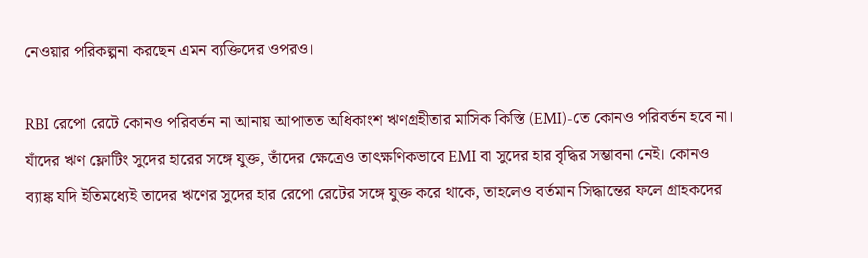নেওয়ার পরিকল্পনা করছেন এমন ব্যক্তিদের ওপরও।

RBI রেপো রেটে কোনও পরিবর্তন না আনায় আপাতত অধিকাংশ ঋণগ্রহীতার মাসিক কিস্তি (EMI)-তে কোনও পরিবর্তন হবে না। যাঁদের ঋণ ফ্লোটিং সুদের হারের সঙ্গে যুক্ত, তাঁদের ক্ষেত্রেও তাৎক্ষণিকভাবে EMI বা সুদের হার বৃদ্ধির সম্ভাবনা নেই। কোনও ব্যাঙ্ক যদি ইতিমধ্যেই তাদের ঋণের সুদের হার রেপো রেটের সঙ্গে যুক্ত করে থাকে, তাহলেও বর্তমান সিদ্ধান্তের ফলে গ্রাহকদের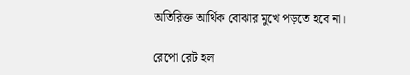অতিরিক্ত আর্থিক বোঝার মুখে পড়তে হবে না।

রেপো রেট হল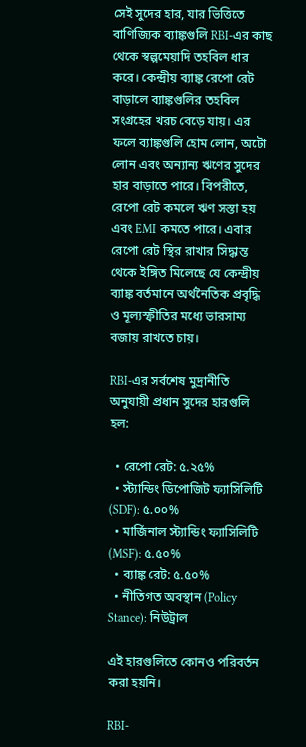সেই সুদের হার, যার ভিত্তিতে বাণিজ্যিক ব্যাঙ্কগুলি RBI-এর কাছ থেকে স্বল্পমেয়াদি তহবিল ধার করে। কেন্দ্রীয় ব্যাঙ্ক রেপো রেট বাড়ালে ব্যাঙ্কগুলির তহবিল সংগ্রহের খরচ বেড়ে যায়। এর ফলে ব্যাঙ্কগুলি হোম লোন, অটো লোন এবং অন্যান্য ঋণের সুদের হার বাড়াতে পারে। বিপরীতে, রেপো রেট কমলে ঋণ সস্তা হয় এবং EMI কমতে পারে। এবার রেপো রেট স্থির রাখার সিদ্ধান্ত থেকে ইঙ্গিত মিলেছে যে কেন্দ্রীয় ব্যাঙ্ক বর্তমানে অর্থনৈতিক প্রবৃদ্ধি ও মূল্যস্ফীতির মধ্যে ভারসাম্য বজায় রাখতে চায়।

RBI-এর সর্বশেষ মুদ্রানীতি অনুযায়ী প্রধান সুদের হারগুলি হল:

  • রেপো রেট: ৫.২৫%
  • স্ট্যান্ডিং ডিপোজিট ফ্যাসিলিটি (SDF): ৫.০০%
  • মার্জিনাল স্ট্যান্ডিং ফ্যাসিলিটি (MSF): ৫.৫০%
  • ব্যাঙ্ক রেট: ৫.৫০%
  • নীতিগত অবস্থান (Policy Stance): নিউট্রাল

এই হারগুলিতে কোনও পরিবর্তন করা হয়নি।

RBI-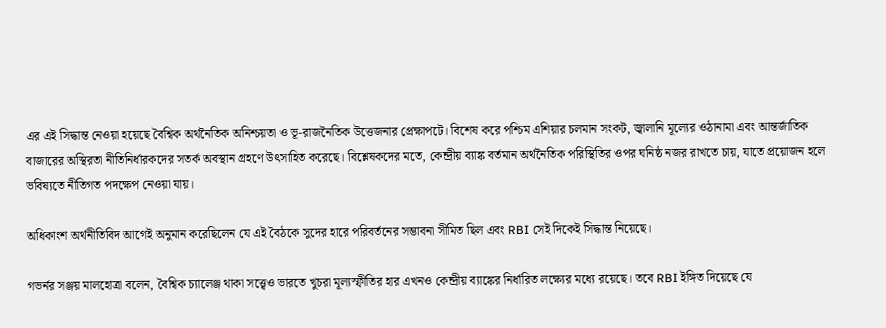এর এই সিদ্ধান্ত নেওয়া হয়েছে বৈশ্বিক অর্থনৈতিক অনিশ্চয়তা ও ভূ-রাজনৈতিক উত্তেজনার প্রেক্ষাপটে। বিশেষ করে পশ্চিম এশিয়ার চলমান সংকট, জ্বালানি মূল্যের ওঠানামা এবং আন্তর্জাতিক বাজারের অস্থিরতা নীতিনির্ধারকদের সতর্ক অবস্থান গ্রহণে উৎসাহিত করেছে। বিশ্লেষকদের মতে, কেন্দ্রীয় ব্যাঙ্ক বর্তমান অর্থনৈতিক পরিস্থিতির ওপর ঘনিষ্ঠ নজর রাখতে চায়, যাতে প্রয়োজন হলে ভবিষ্যতে নীতিগত পদক্ষেপ নেওয়া যায়।

অধিকাংশ অর্থনীতিবিদ আগেই অনুমান করেছিলেন যে এই বৈঠকে সুদের হারে পরিবর্তনের সম্ভাবনা সীমিত ছিল এবং RBI সেই দিকেই সিদ্ধান্ত নিয়েছে।

গভর্নর সঞ্জয় মালহোত্রা বলেন, বৈশ্বিক চ্যালেঞ্জ থাকা সত্ত্বেও ভারতে খুচরা মূল্যস্ফীতির হার এখনও কেন্দ্রীয় ব্যাঙ্কের নির্ধারিত লক্ষ্যের মধ্যে রয়েছে। তবে RBI ইঙ্গিত দিয়েছে যে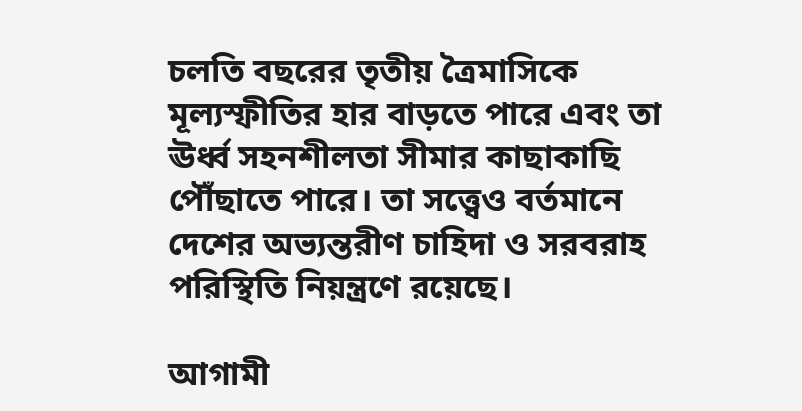চলতি বছরের তৃতীয় ত্রৈমাসিকে মূল্যস্ফীতির হার বাড়তে পারে এবং তা ঊর্ধ্ব সহনশীলতা সীমার কাছাকাছি পৌঁছাতে পারে। তা সত্ত্বেও বর্তমানে দেশের অভ্যন্তরীণ চাহিদা ও সরবরাহ পরিস্থিতি নিয়ন্ত্রণে রয়েছে।

আগামী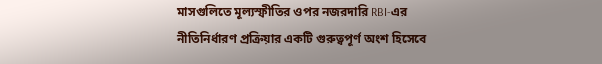মাসগুলিতে মূল্যস্ফীতির ওপর নজরদারি RBI-এর নীতিনির্ধারণ প্রক্রিয়ার একটি গুরুত্বপূর্ণ অংশ হিসেবে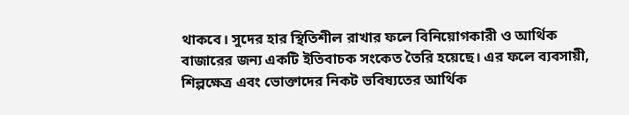থাকবে। সুদের হার স্থিতিশীল রাখার ফলে বিনিয়োগকারী ও আর্থিক বাজারের জন্য একটি ইতিবাচক সংকেত তৈরি হয়েছে। এর ফলে ব্যবসায়ী, শিল্পক্ষেত্র এবং ভোক্তাদের নিকট ভবিষ্যতের আর্থিক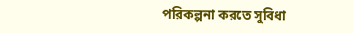পরিকল্পনা করতে সুবিধা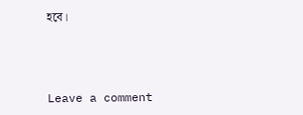হবে।



Leave a comment